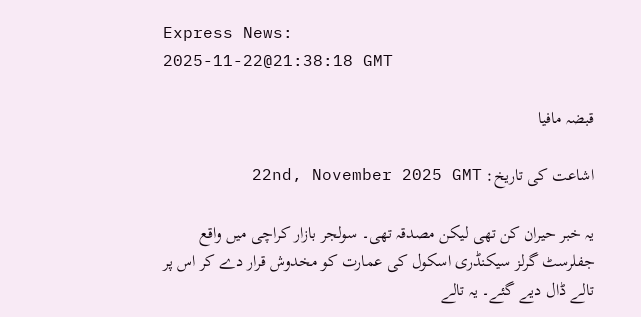Express News:
2025-11-22@21:38:18 GMT

قبضہ مافیا

اشاعت کی تاریخ: 22nd, November 2025 GMT

یہ خبر حیران کن تھی لیکن مصدقہ تھی۔ سولجر بازار کراچی میں واقع جفلرسٹ گرلز سیکنڈری اسکول کی عمارت کو مخدوش قرار دے کر اس پر تالے ڈال دیے گئے۔ یہ تالے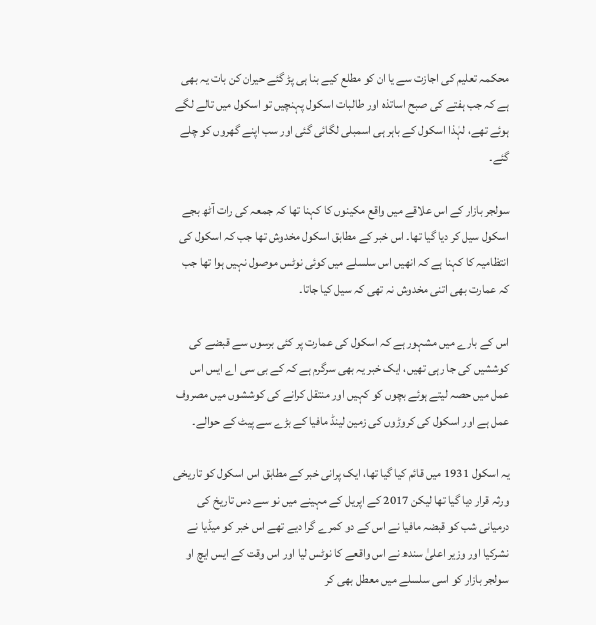محکمہ تعلیم کی اجازت سے یا ان کو مطلع کیے بنا ہی پڑ گئے حیران کن بات یہ بھی ہے کہ جب ہفتے کی صبح اساتذہ اور طالبات اسکول پہنچیں تو اسکول میں تالے لگے ہوئے تھے، لہٰذا اسکول کے باہر ہی اسمبلی لگائی گئی اور سب اپنے گھروں کو چلے گئے۔

سولجر بازار کے اس علاقے میں واقع مکینوں کا کہنا تھا کہ جمعہ کی رات آٹھ بجے اسکول سیل کر دیا گیا تھا۔ اس خبر کے مطابق اسکول مخدوش تھا جب کہ اسکول کی انتظامیہ کا کہنا ہے کہ انھیں اس سلسلے میں کوئی نوٹس موصول نہیں ہوا تھا جب کہ عمارت بھی اتنی مخدوش نہ تھی کہ سیل کیا جاتا۔

اس کے بارے میں مشہور ہے کہ اسکول کی عمارت پر کئی برسوں سے قبضے کی کوششیں کی جا رہی تھیں، ایک خبر یہ بھی سرگرم ہے کہ کے بی سی اے ایس اس عمل میں حصہ لیتے ہوئے بچوں کو کہیں اور منتقل کرانے کی کوششوں میں مصروف عمل ہے اور اسکول کی کروڑوں کی زمین لینڈ مافیا کے بڑے سے پیٹ کے حوالے۔

یہ اسکول 1931 میں قائم کیا گیا تھا، ایک پرانی خبر کے مطابق اس اسکول کو تاریخی ورثہ قرار دیا گیا تھا لیکن 2017 کے اپریل کے مہینے میں نو سے دس تاریخ کی درمیانی شب کو قبضہ مافیا نے اس کے دو کمرے گرا دیے تھے اس خبر کو میڈیا نے نشرکیا اور وزیر اعلیٰ سندھ نے اس واقعے کا نوٹس لیا اور اس وقت کے ایس ایچ او سولجر بازار کو اسی سلسلے میں معطل بھی کر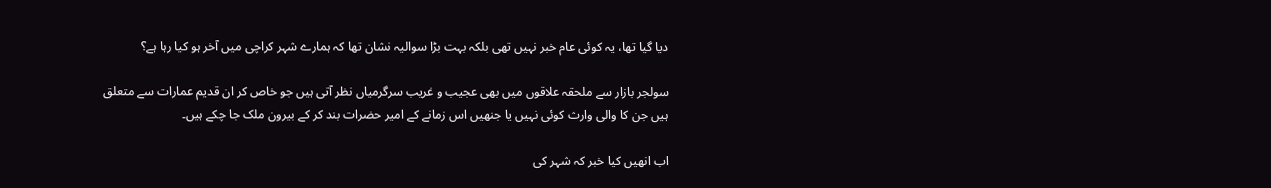دیا گیا تھا، یہ کوئی عام خبر نہیں تھی بلکہ بہت بڑا سوالیہ نشان تھا کہ ہمارے شہر کراچی میں آخر ہو کیا رہا ہے؟

سولجر بازار سے ملحقہ علاقوں میں بھی عجیب و غریب سرگرمیاں نظر آتی ہیں جو خاص کر ان قدیم عمارات سے متعلق ہیں جن کا والی وارث کوئی نہیں یا جنھیں اس زمانے کے امیر حضرات بند کر کے بیرون ملک جا چکے ہیں۔

اب انھیں کیا خبر کہ شہر کی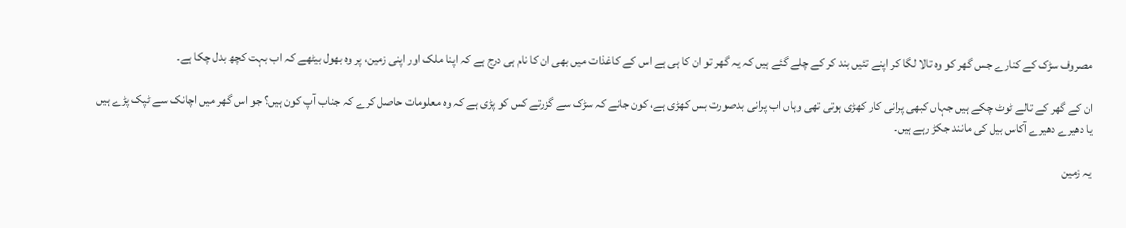مصروف سڑک کے کنارے جس گھر کو وہ تالا لگا کر اپنے تئیں بند کر کے چلے گئے ہیں کہ یہ گھر تو ان کا ہی ہے اس کے کاغذات میں بھی ان کا نام ہی درج ہے کہ اپنا ملک اور اپنی زمین، پر وہ بھول بیٹھے کہ اب بہت کچھ بدل چکا ہے۔

ان کے گھر کے تالے ٹوٹ چکے ہیں جہاں کبھی پرانی کار کھڑی ہوتی تھی وہاں اب پرانی بدصورت بس کھڑی ہے، کون جانے کہ سڑک سے گزرتے کس کو پڑی ہے کہ وہ معلومات حاصل کرے کہ جناب آپ کون ہیں؟ جو اس گھر میں اچانک سے ٹپک پڑے ہیں یا دھیرے دھیرے آکاس بیل کی مانند جکڑ رہے ہیں۔

یہ زمین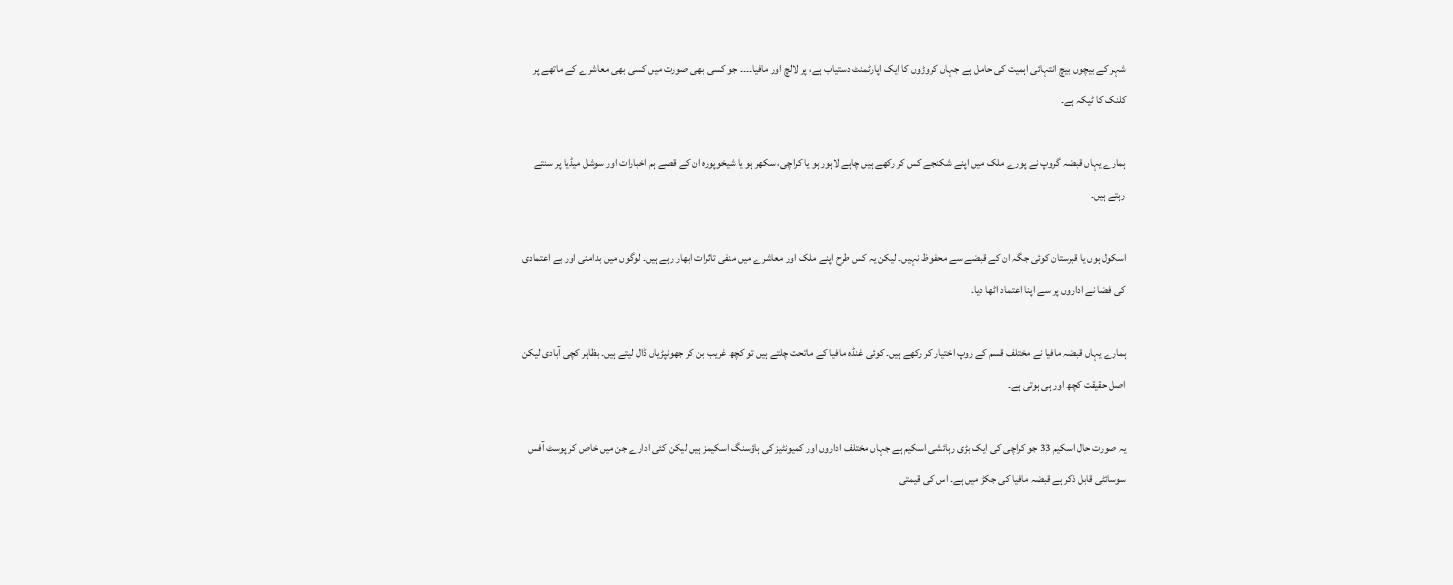شہر کے بیچوں بیچ انتہائی اہمیت کی حامل ہے جہاں کروڑوں کا ایک اپارٹمنٹ دستیاب ہے، پر لالچ اور مافیا۔۔۔۔ جو کسی بھی صورت میں کسی بھی معاشرے کے ماتھے پر کلنک کا ٹیکہ ہے۔

ہمارے یہاں قبضہ گروپ نے پورے ملک میں اپنے شکنجے کس کر رکھے ہیں چاہے لاہور ہو یا کراچی، سکھر ہو یا شیخوپورہ ان کے قصے ہم اخبارات اور سوشل میڈیا پر سنتے رہتے ہیں۔

اسکول ہوں یا قبرستان کوئی جگہ ان کے قبضے سے محفوظ نہیں۔ لیکن یہ کس طرح اپنے ملک اور معاشرے میں منفی تاثرات ابھار رہے ہیں۔ لوگوں میں بدامنی اور بے اعتمادی کی فضا نے اداروں پر سے اپنا اعتماد اٹھا دیا۔

ہمارے یہاں قبضہ مافیا نے مختلف قسم کے روپ اختیار کر رکھے ہیں۔ کوئی غنڈہ مافیا کے ماتحت چلتے ہیں تو کچھ غریب بن کر جھونپڑیاں ڈال لیتے ہیں۔ بظاہر کچی آبادی لیکن اصل حقیقت کچھ اور ہی ہوتی ہے۔

یہ صورت حال اسکیم 33 جو کراچی کی ایک بڑی رہائشی اسکیم ہے جہاں مختلف اداروں اور کمیونٹیز کی ہاؤسنگ اسکیمز ہیں لیکن کئی ادارے جن میں خاص کر پوسٹ آفس سوسائٹی قابل ذکر ہے قبضہ مافیا کی جکڑ میں ہے۔ اس کی قیمتی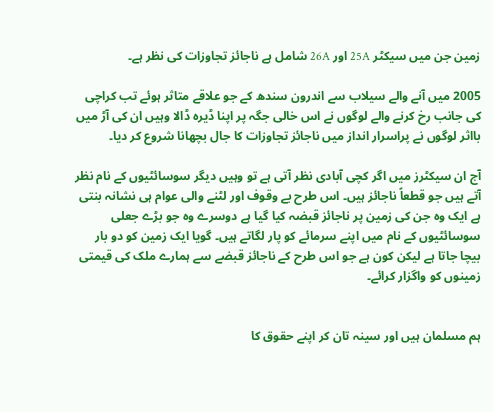زمین جن میں سیکٹر 25A اور 26A شامل ہے ناجائز تجاوزات کی نظر ہے۔

2005 میں آنے والے سیلاب سے اندرون سندھ کے جو علاقے متاثر ہوئے تب کراچی کی جانب رخ کرنے والے لوگوں نے اس خالی جگہ پر اپنا ڈیرہ ڈالا وہیں ان کی آڑ میں بااثر لوگوں نے پراسرار انداز میں ناجائز تجاوزات کا جال بچھانا شروع کر دیا۔

آج ان سیکٹرز میں اگر کچی آبادی نظر آتی ہے تو وہیں دیگر سوسائٹیوں کے نام نظر آتے ہیں جو قطعاً ناجائز ہیں۔ اس طرح بے وقوف اور لٹنے والی عوام ہی نشانہ بنتی ہے ایک وہ جن کی زمین پر ناجائز قبضہ کیا گیا ہے دوسرے وہ جو بڑے جعلی سوسائٹیوں کے نام میں اپنے سرمائے کو پار لگاتے ہیں۔ گویا ایک زمین کو دو بار بیچا جاتا ہے لیکن کون ہے جو اس طرح کے ناجائز قبضے سے ہمارے ملک کی قیمتی زمینوں کو واگزار کرائے۔


ہم مسلمان ہیں اور سینہ تان کر اپنے حقوق کا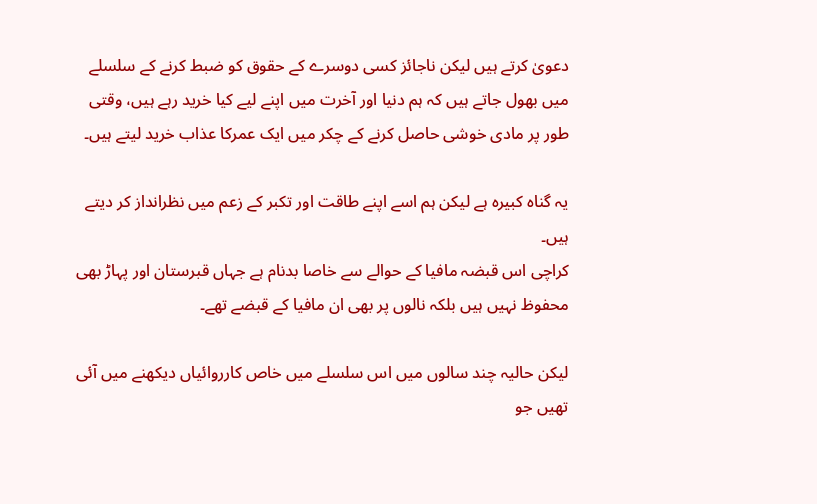دعویٰ کرتے ہیں لیکن ناجائز کسی دوسرے کے حقوق کو ضبط کرنے کے سلسلے میں بھول جاتے ہیں کہ ہم دنیا اور آخرت میں اپنے لیے کیا خرید رہے ہیں، وقتی طور پر مادی خوشی حاصل کرنے کے چکر میں ایک عمرکا عذاب خرید لیتے ہیں۔

یہ گناہ کبیرہ ہے لیکن ہم اسے اپنے طاقت اور تکبر کے زعم میں نظرانداز کر دیتے ہیں۔
کراچی اس قبضہ مافیا کے حوالے سے خاصا بدنام ہے جہاں قبرستان اور پہاڑ بھی محفوظ نہیں ہیں بلکہ نالوں پر بھی ان مافیا کے قبضے تھے۔

لیکن حالیہ چند سالوں میں اس سلسلے میں خاص کارروائیاں دیکھنے میں آئی تھیں جو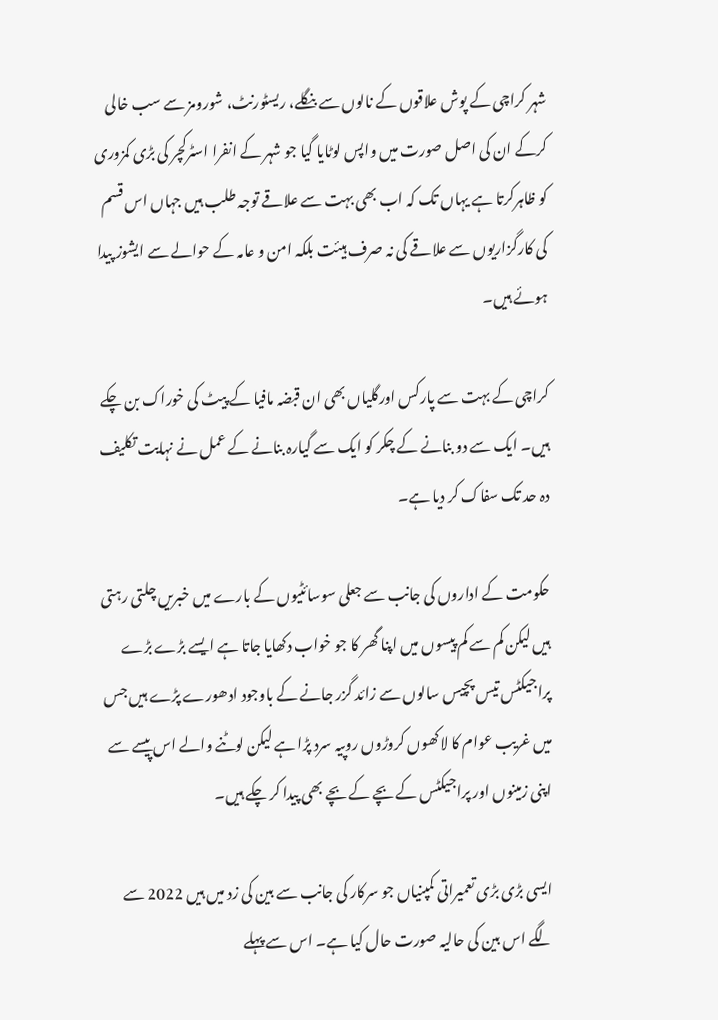شہر کراچی کے پوش علاقوں کے نالوں سے بنگلے، ریسٹورنٹ، شورومز سے سب خالی کرکے ان کی اصل صورت میں واپس لوٹایا گیا جو شہر کے انفرا اسٹرکچر کی بڑی کمزوری کو ظاہرکرتا ہے یہاں تک کہ اب بھی بہت سے علاقے توجہ طلب ہیں جہاں اس قسم کی کارگزاریوں سے علاقے کی نہ صرف ہیئت بلکہ امن و عامہ کے حوالے سے ایشوز پیدا ہوئے ہیں۔

کراچی کے بہت سے پارکس اورگلیاں بھی ان قبضہ مافیا کے پیٹ کی خوراک بن چکے ہیں۔ ایک سے دو بنانے کے چکر کو ایک سے گیارہ بنانے کے عمل نے نہایت تکلیف دہ حد تک سفاک کر دیا ہے۔

حکومت کے اداروں کی جانب سے جعلی سوسائٹیوں کے بارے میں خبریں چلتی رہتی ہیں لیکن کم سے کم پیسوں میں اپنا گھر کا جو خواب دکھایا جاتا ہے ایسے بڑے بڑے پراجیکٹس تیس پچیس سالوں سے زائد گزر جانے کے باوجود ادھورے پڑے ہیں جس میں غریب عوام کا لاکھوں کروڑوں روپیہ سرد پڑا ہے لیکن لوٹنے والے اس پیسے سے اپنی زمینوں اور پراجیکٹس کے بچے کے بچے بھی پیدا کر چکے ہیں۔

ایسی بڑی بڑی تعمیراتی کمپنیاں جو سرکار کی جانب سے بین کی زد میں ہیں 2022 سے لگے اس بین کی حالیہ صورت حال کیا ہے۔ اس سے پہلے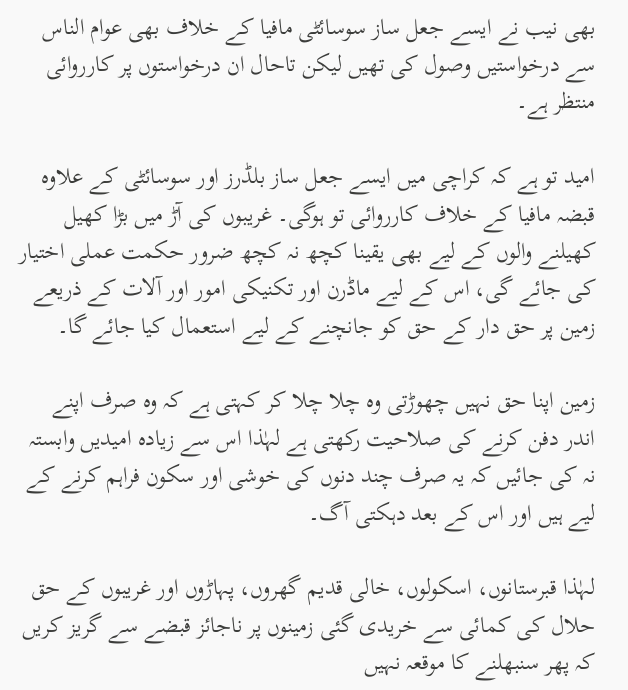بھی نیب نے ایسے جعل ساز سوسائٹی مافیا کے خلاف بھی عوام الناس سے درخواستیں وصول کی تھیں لیکن تاحال ان درخواستوں پر کارروائی منتظر ہے۔

امید تو ہے کہ کراچی میں ایسے جعل ساز بلڈرز اور سوسائٹی کے علاوہ قبضہ مافیا کے خلاف کارروائی تو ہوگی۔ غریبوں کی آڑ میں بڑا کھیل کھیلنے والوں کے لیے بھی یقینا کچھ نہ کچھ ضرور حکمت عملی اختیار کی جائے گی، اس کے لیے ماڈرن اور تکنیکی امور اور آلات کے ذریعے زمین پر حق دار کے حق کو جانچنے کے لیے استعمال کیا جائے گا۔

زمین اپنا حق نہیں چھوڑتی وہ چلا چلا کر کہتی ہے کہ وہ صرف اپنے اندر دفن کرنے کی صلاحیت رکھتی ہے لہٰذا اس سے زیادہ امیدیں وابستہ نہ کی جائیں کہ یہ صرف چند دنوں کی خوشی اور سکون فراہم کرنے کے لیے ہیں اور اس کے بعد دہکتی آگ۔

لہٰذا قبرستانوں، اسکولوں، خالی قدیم گھروں، پہاڑوں اور غریبوں کے حق حلال کی کمائی سے خریدی گئی زمینوں پر ناجائز قبضے سے گریز کریں کہ پھر سنبھلنے کا موقعہ نہیں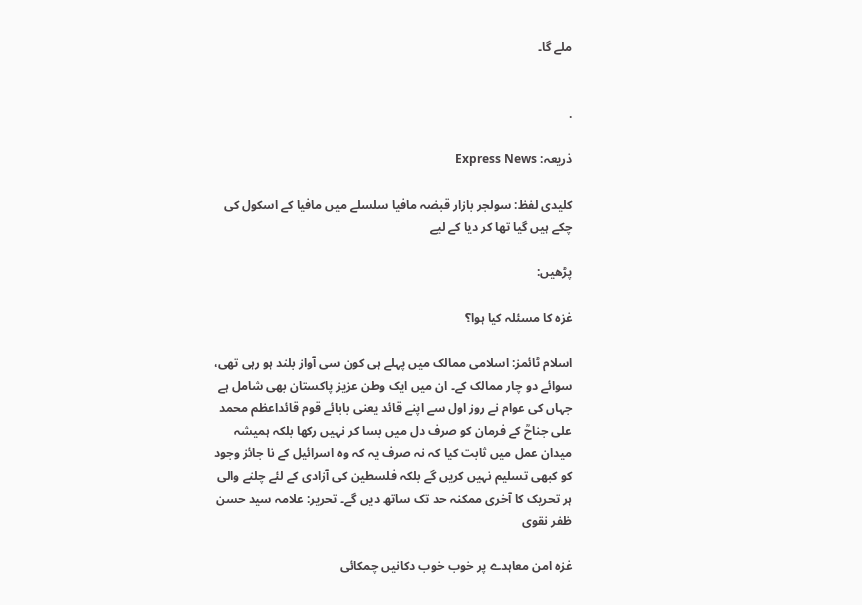ملے گا۔


.

ذریعہ: Express News

کلیدی لفظ: سولجر بازار قبضہ مافیا سلسلے میں مافیا کے اسکول کی چکے ہیں گیا تھا کر دیا کے لیے

پڑھیں:

غزہ کا مسئلہ کیا ہوا؟

اسلام ٹائمز: اسلامی ممالک میں پہلے ہی کون سی آواز بلند ہو رہی تھی، سوائے دو چار ممالک کے۔ ان میں ایک وطن عزیز پاکستان بھی شامل ہے جہاں کی عوام نے روز اول سے اپنے قائد یعنی بابائے قوم قائداعظم محمد علی جناحؒ کے فرمان کو صرف دل میں بسا کر نہیں رکھا بلکہ ہمیشہ میدان عمل میں ثابت کیا کہ نہ صرف یہ کہ وہ اسرائیل کے نا جائز وجود کو کبھی تسلیم نہیں کریں گے بلکہ فلسطین کی آزادی کے لئے چلنے والی ہر تحریک کا آخری ممکنہ حد تک ساتھ دیں گے۔ تحریر: علامہ سید حسن ظفر نقوی

غزه امن معاہدے پر خوب خوب دکانیں چمکائی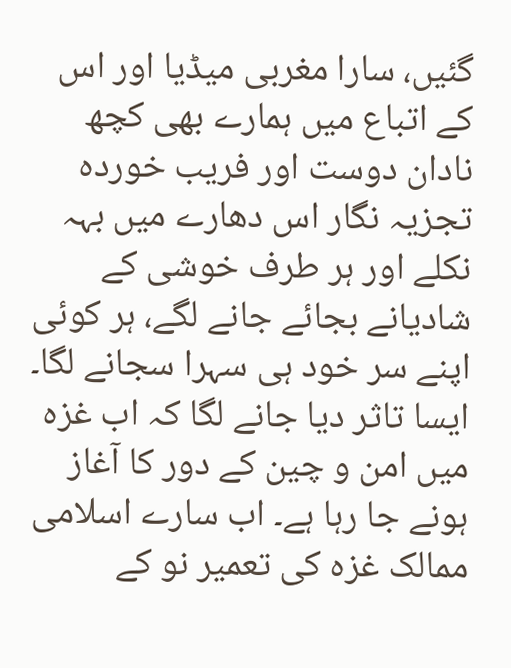گئیں، سارا مغربی میڈیا اور اس کے اتباع میں ہمارے بھی کچھ نادان دوست اور فریب خوردہ تجزیہ نگار اس دھارے میں بہہ نکلے اور ہر طرف خوشی کے شادیانے بجائے جانے لگے، ہر کوئی اپنے سر خود ہی سہرا سجانے لگا۔ ایسا تاثر دیا جانے لگا کہ اب غزہ میں امن و چین کے دور کا آغاز ہونے جا رہا ہے۔ اب سارے اسلامی ممالک غزہ کی تعمیر نو کے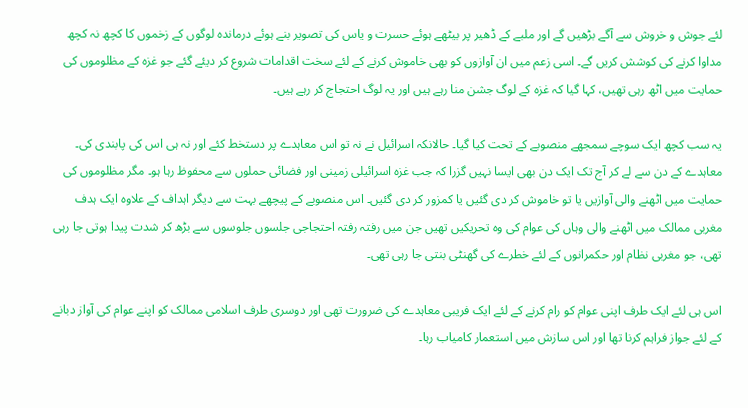لئے جوش و خروش سے آگے بڑھیں گے اور ملبے کے ڈھیر پر بیٹھے ہوئے حسرت و یاس کی تصویر بنے ہوئے درماندہ لوگوں کے زخموں کا کچھ نہ کچھ مداوا کرنے کی کوشش کریں گے۔ اسی زعم میں ان آوازوں کو بھی خاموش کرنے کے لئے سخت اقدامات شروع کر دیئے گئے جو غزہ کے مظلوموں کی حمایت میں اٹھ رہی تھیں، کہا گیا کہ غزہ کے لوگ جشن منا رہے ہیں اور یہ لوگ احتجاج کر رہے ہیں۔

یہ سب کچھ ایک سوچے سمجھے منصوبے کے تحت کیا گیا۔ حالانکہ اسرائیل نے نہ تو اس معاہدے پر دستخط کئے اور نہ ہی اس کی پابندی کی۔ معاہدے کے دن سے لے کر آج تک ایک دن بھی ایسا نہیں گزرا کہ جب غزہ اسرائیلی زمینی اور فضائی حملوں سے محفوظ رہا ہو۔ مگر مظلوموں کی حمایت میں اٹھنے والی آوازیں یا تو خاموش کر دی گئیں یا کمزور کر دی گئیں۔ اس منصوبے کے پیچھے بہت سے دیگر اہداف کے علاوہ ایک ہدف مغربی ممالک میں اٹھنے والی وہاں کی عوام کی وہ تحریکیں تھیں جن میں رفتہ رفتہ احتجاجی جلسوں جلوسوں سے بڑھ کر شدت پیدا ہوتی جا رہی تھی، جو مغربی نظام اور حکمرانوں کے لئے خطرے کی گھنٹی بنتی جا رہی تھی۔

اس ہی لئے ایک طرف اپنی عوام کو رام کرنے کے لئے ایک فریبی معاہدے کی ضرورت تھی اور دوسری طرف اسلامی ممالک کو اپنے عوام کی آواز دبانے کے لئے جواز فراہم کرنا تھا اور اس سازش میں استعمار کامیاب رہا۔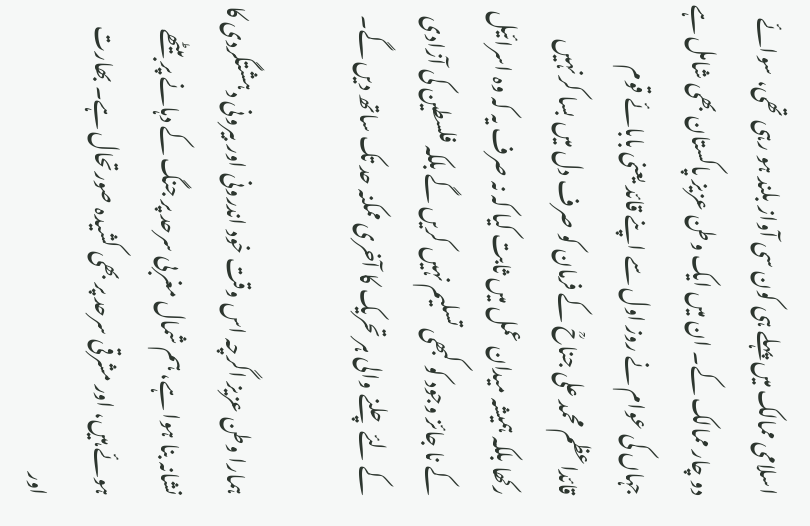اسلامی ممالک میں پہلے ہی کون سی آواز بلند ہو رہی تھی، سوائے دو چار ممالک کے۔ ان میں ایک وطن عزیز پاکستان بھی شامل ہے جہاں کی عوام نے روز اول سے اپنے قائد یعنی بابائے قوم قائداعظم محمد علی جناحؒ کے فرمان کو صرف دل میں بسا کر نہیں رکھا بلکہ ہمیشہ میدان عمل میں ثابت کیا کہ نہ صرف یہ کہ وہ اسرائیل کے نا جائز وجود کو کبھی تسلیم نہیں کریں گے بلکہ فلسطین کی آزادی کے لئے چلنے والی ہر تحریک کا آخری ممکنہ حد تک ساتھ دیں گے۔

ہمارا وطن عزیز اگرچہ اس وقت خود اندرونی اور بیرونی دہشتگردی کا نشانہ بنا ہوا ہے، ہم شمال مغربی سرحد پر جنگ کے دہانے پر بیٹھے ہوئے ہیں، اور مشرقی سرحد پر بھی کشیدہ صورتحال ہے۔ بھارت اور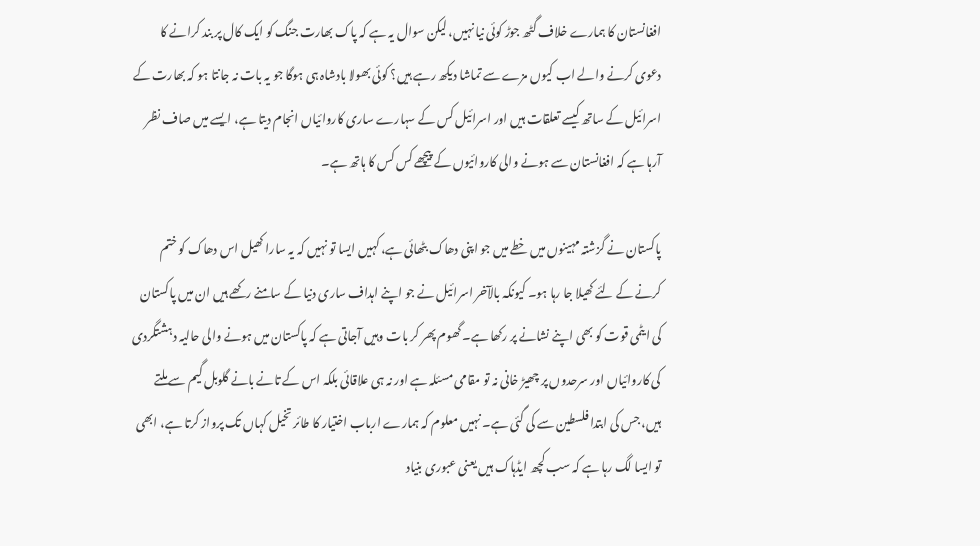افغانستان کا ہمارے خلاف گٹھ جوڑ کوئی نیا نہیں، لیکن سوال یہ ہے کہ پاک بھارت جنگ کو ایک کال پر بند کرانے کا دعوی کرنے والے اب کیوں مزے سے تماشا دیکھ رہے ہیں؟ کوئی بھولا بادشاہ ہی ہوگا جو یہ بات نہ جانتا ہو کہ بھارت کے اسرائیل کے ساتھ کیسے تعلقات ہیں اور اسرائیل کس کے سہارے ساری کاروائیاں انجام دیتا ہے، ایسے میں صاف نظر آرہا ہے کہ افغانستان سے ہونے والی کاروائیوں کے پیچھے کس کس کا ہاتھ ہے۔

پاکستان نے گزشتہ مہینوں میں خطے میں جو اپنی دھاک بٹھائی ہے، کہیں ایسا تو نہیں کہ یہ سارا کھیل اس دھاک کو ختم کرنے کے لئے کھیلا جا رہا ہو۔ کیونکہ بالآخر اسرائیل نے جو اپنے اہداف ساری دنیا کے سامنے رکھے ہیں ان میں پاکستان کی ایٹمی قوت کو بھی اپنے نشانے پر رکھا ہے۔ گھوم پھر کر بات وہیں آجاتی ہے کہ پاکستان میں ہونے والی حالیہ دہشتگردی کی کاروائیاں اور سرحدوں پر چھیڑ خانی نہ تو مقامی مسئلہ ہے اور نہ ہی علاقائی بلکہ اس کے تانے بانے گلوبل گیم سے ملتے ہیں، جس کی ابتدا فلسطین سے کی گئی ہے۔ نہیں معلوم کہ ہمارے ارباب اختیار کا طائر تخیل کہاں تک پرواز کرتا ہے، ابھی تو ایسا لگ رہا ہے کہ سب کچھ ایڈہاک ہیں یعنی عبوری بنیاد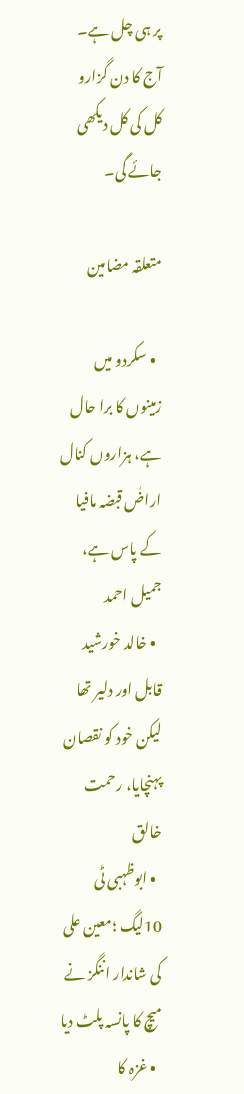پر ہی چل ہے۔ آج کا دن گزارو کل کی کل دیکھی جائے گی۔

متعلقہ مضامین

  • سکردو میں زمینوں کا برا حال ہے، ہزاروں کنال اراضٰ قبضہ مافیا کے پاس ہے، جمیل احمد
  • خالد خورشید قابل اور دلیر تھا لیکن خود کو نقصان پہنچایا، رحمت خالق
  • ابوظہبی ٹی 10لیگ ؛معین علی کی شاندار اننگز نے میچ کا پانسہ پلٹ دیا
  • غزہ کا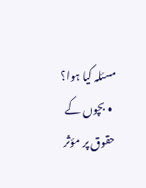مسئلہ کیا ہوا؟
  • بچوں کے حقوق پر مؤثر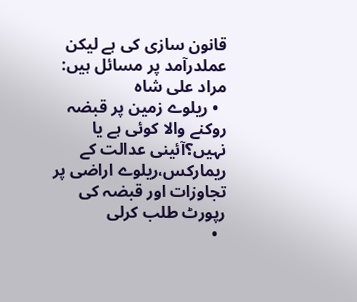قانون سازی کی ہے لیکن عملدرآمد پر مسائل ہیں: مراد علی شاہ
  • ریلوے زمین پر قبضہ روکنے والا کوئی ہے یا نہیں؟آئینی عدالت کے ریمارکس،ریلوے اراضی پر تجاوزات اور قبضہ کی رپورٹ طلب کرلی
  •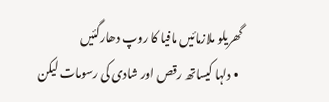گھریلو ملازمائیں مافیا کا روپ دھارگئیں
  • دلہا کیساتھ رقص اور شادی کی رسومات لیکن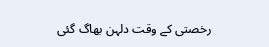رخصتی کے وقت دلہن بھاگ گئی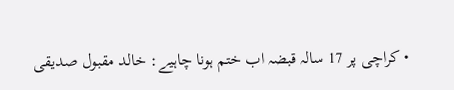• کراچی پر 17 سالہ قبضہ اب ختم ہونا چاہیے: خالد مقبول صدیقی